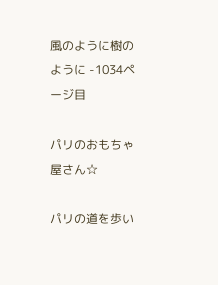風のように樹のように -1034ページ目

パリのおもちゃ屋さん☆

パリの道を歩い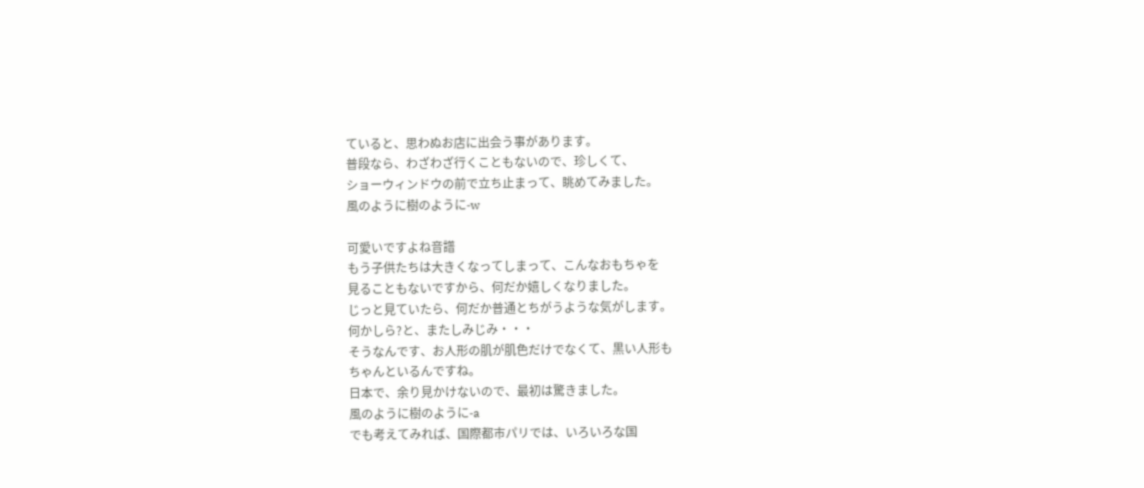ていると、思わぬお店に出会う事があります。
普段なら、わざわざ行くこともないので、珍しくて、
ショーウィンドウの前で立ち止まって、眺めてみました。
風のように樹のように-w

可愛いですよね音譜
もう子供たちは大きくなってしまって、こんなおもちゃを
見ることもないですから、何だか嬉しくなりました。
じっと見ていたら、何だか普通とちがうような気がします。
何かしら?と、またしみじみ・・・
そうなんです、お人形の肌が肌色だけでなくて、黒い人形も
ちゃんといるんですね。
日本で、余り見かけないので、最初は驚きました。
風のように樹のように-a
でも考えてみれば、国際都市パリでは、いろいろな国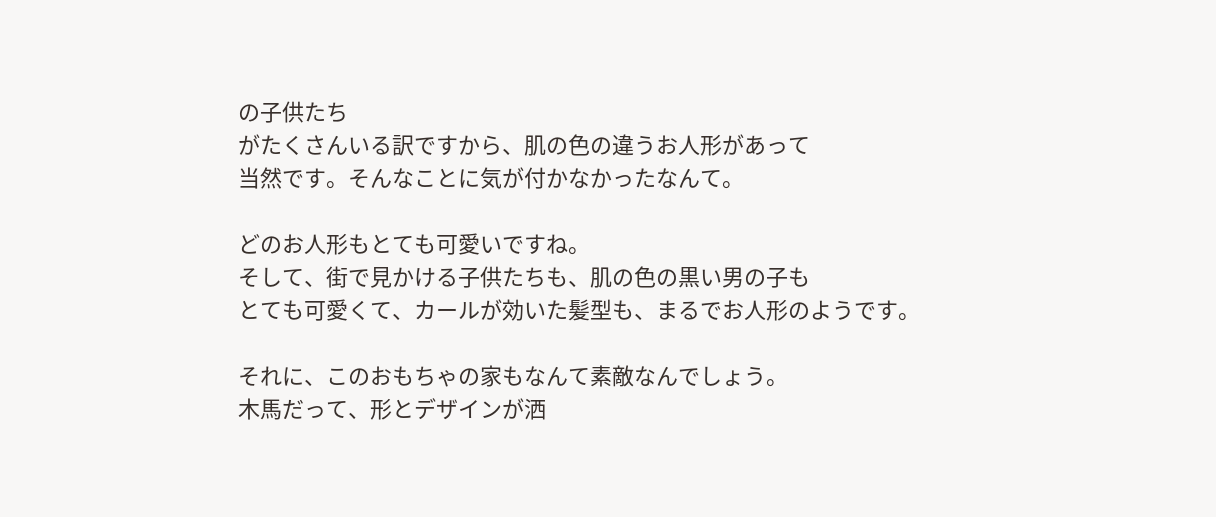の子供たち
がたくさんいる訳ですから、肌の色の違うお人形があって
当然です。そんなことに気が付かなかったなんて。

どのお人形もとても可愛いですね。
そして、街で見かける子供たちも、肌の色の黒い男の子も
とても可愛くて、カールが効いた髪型も、まるでお人形のようです。

それに、このおもちゃの家もなんて素敵なんでしょう。
木馬だって、形とデザインが洒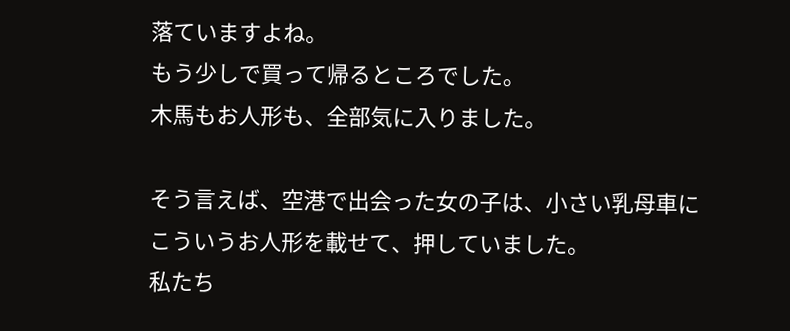落ていますよね。
もう少しで買って帰るところでした。
木馬もお人形も、全部気に入りました。

そう言えば、空港で出会った女の子は、小さい乳母車に
こういうお人形を載せて、押していました。
私たち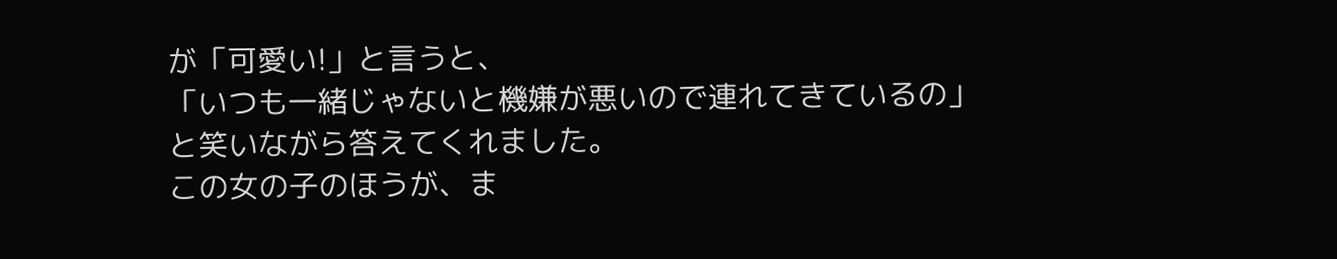が「可愛い!」と言うと、
「いつも一緒じゃないと機嫌が悪いので連れてきているの」
と笑いながら答えてくれました。
この女の子のほうが、ま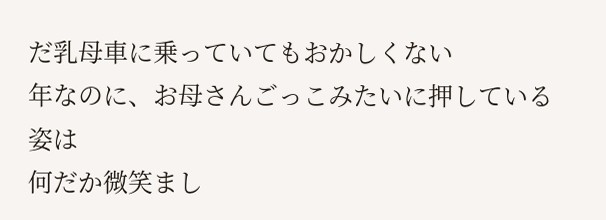だ乳母車に乗っていてもおかしくない
年なのに、お母さんごっこみたいに押している姿は
何だか微笑まし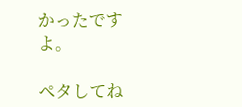かったですよ。

ペタしてね